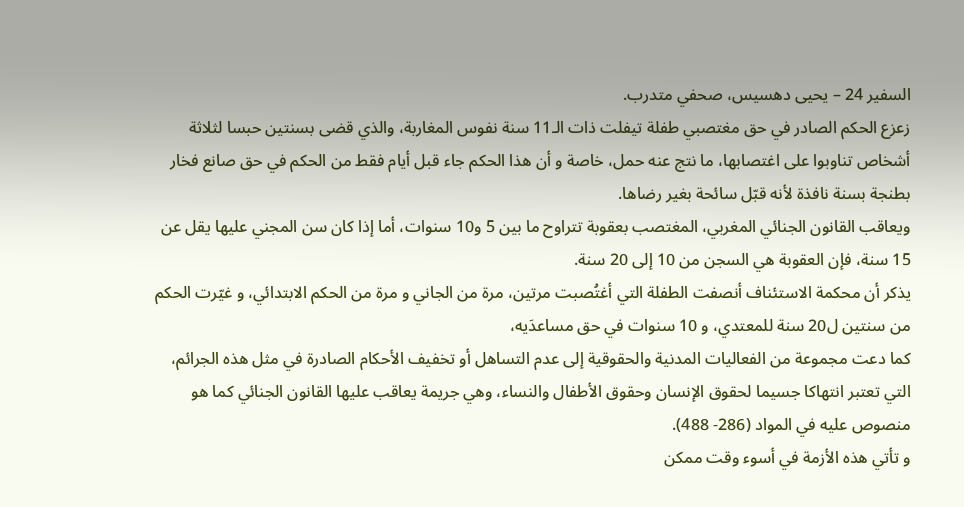السفير 24 – يحيى دهسيس، صحفي متدرب.
زعزع الحكم الصادر في حق مغتصبي طفلة تيفلت ذات الـ11 سنة نفوس المغاربة، والذي قضى بسنتين حبسا لثلاثة أشخاص تناوبوا على اغتصابها، ما نتج عنه حمل، خاصة و أن هذا الحكم جاء قبل أيام فقط من الحكم في حق صانع فخار بطنجة بسنة نافذة لأنه قبّل سائحة بغير رضاها.
ويعاقب القانون الجنائي المغربي، المغتصب بعقوبة تتراوح ما بين 5 و10 سنوات، أما إذا كان سن المجني عليها يقل عن 15 سنة، فإن العقوبة هي السجن من 10 إلى 20 سنة.
يذكر أن محكمة الاستئناف أنصفت الطفلة التي أغتُصبت مرتين، مرة من الجاني و مرة من الحكم الابتدائي، و غيّرت الحكم من سنتين ل20 سنة للمعتدي، و 10 سنوات في حق مساعدَيه،
كما دعت مجموعة من الفعاليات المدنية والحقوقية إلى عدم التساهل أو تخفيف الأحكام الصادرة في مثل هذه الجرائم، التي تعتبر انتهاكا جسيما لحقوق الإنسان وحقوق الأطفال والنساء، وهي جريمة يعاقب عليها القانون الجنائي كما هو منصوص عليه في المواد (286- 488).
و تأتي هذه الأزمة في أسوء وقت ممكن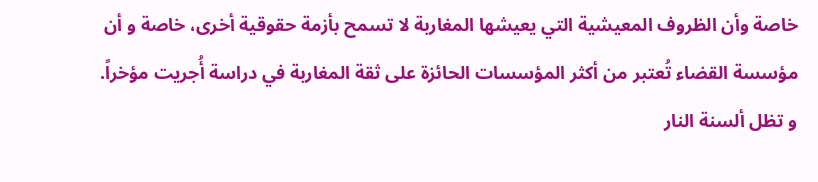خاصة وأن الظروف المعيشية التي يعيشها المغاربة لا تسمح بأزمة حقوقية أخرى، خاصة و أن مؤسسة القضاء تُعتبر من أكثر المؤسسات الحائزة على ثقة المغاربة في دراسة أُجريت مؤخراً.
و تظل ألسنة النار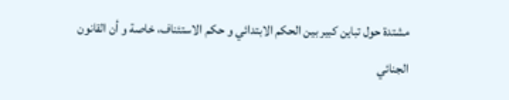مشتدة حول تباين كبير بين الحكم الابتدائي و حكم الاستئناف، خاصة و أن القانون الجنائي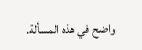واضح في هذه المسألة.